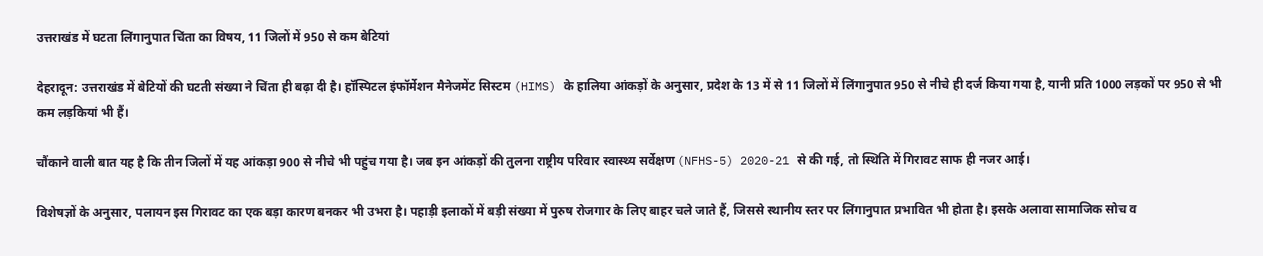उत्तराखंड में घटता लिंगानुपात चिंता का विषय, 11 जिलों में 950 से कम बेटियां

देहरादून: उत्तराखंड में बेटियों की घटती संख्या ने चिंता ही बढ़ा दी है। हॉस्पिटल इंफॉर्मेशन मैनेजमेंट सिस्टम (HIMS) के हालिया आंकड़ों के अनुसार, प्रदेश के 13 में से 11 जिलों में लिंगानुपात 950 से नीचे ही दर्ज किया गया है, यानी प्रति 1000 लड़कों पर 950 से भी कम लड़कियां भी हैं।

चौंकाने वाली बात यह है कि तीन जिलों में यह आंकड़ा 900 से नीचे भी पहुंच गया है। जब इन आंकड़ों की तुलना राष्ट्रीय परिवार स्वास्थ्य सर्वेक्षण (NFHS-5) 2020-21 से की गई, तो स्थिति में गिरावट साफ ही नजर आई।

विशेषज्ञों के अनुसार, पलायन इस गिरावट का एक बड़ा कारण बनकर भी उभरा है। पहाड़ी इलाकों में बड़ी संख्या में पुरुष रोजगार के लिए बाहर चले जाते हैं, जिससे स्थानीय स्तर पर लिंगानुपात प्रभावित भी होता है। इसके अलावा सामाजिक सोच व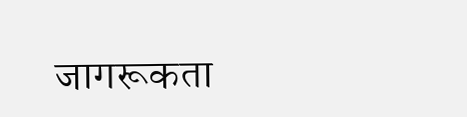जागरूकता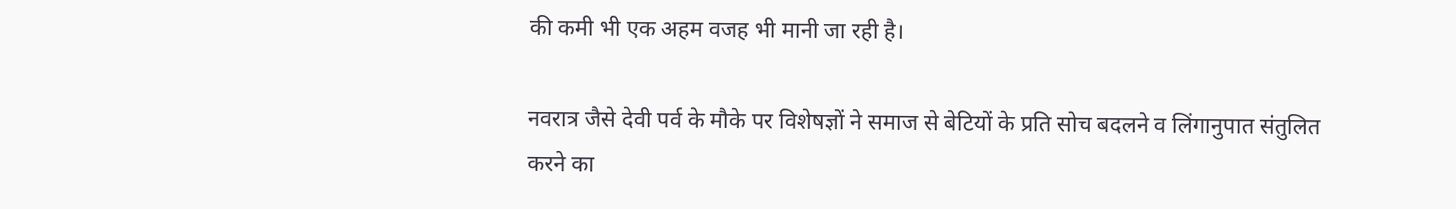की कमी भी एक अहम वजह भी मानी जा रही है।

नवरात्र जैसे देवी पर्व के मौके पर विशेषज्ञों ने समाज से बेटियों के प्रति सोच बदलने व लिंगानुपात संतुलित करने का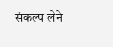संकल्प लेने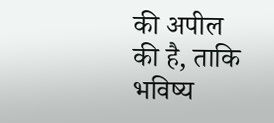की अपील की है, ताकि भविष्य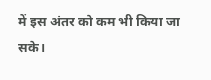में इस अंतर को कम भी किया जा सके।